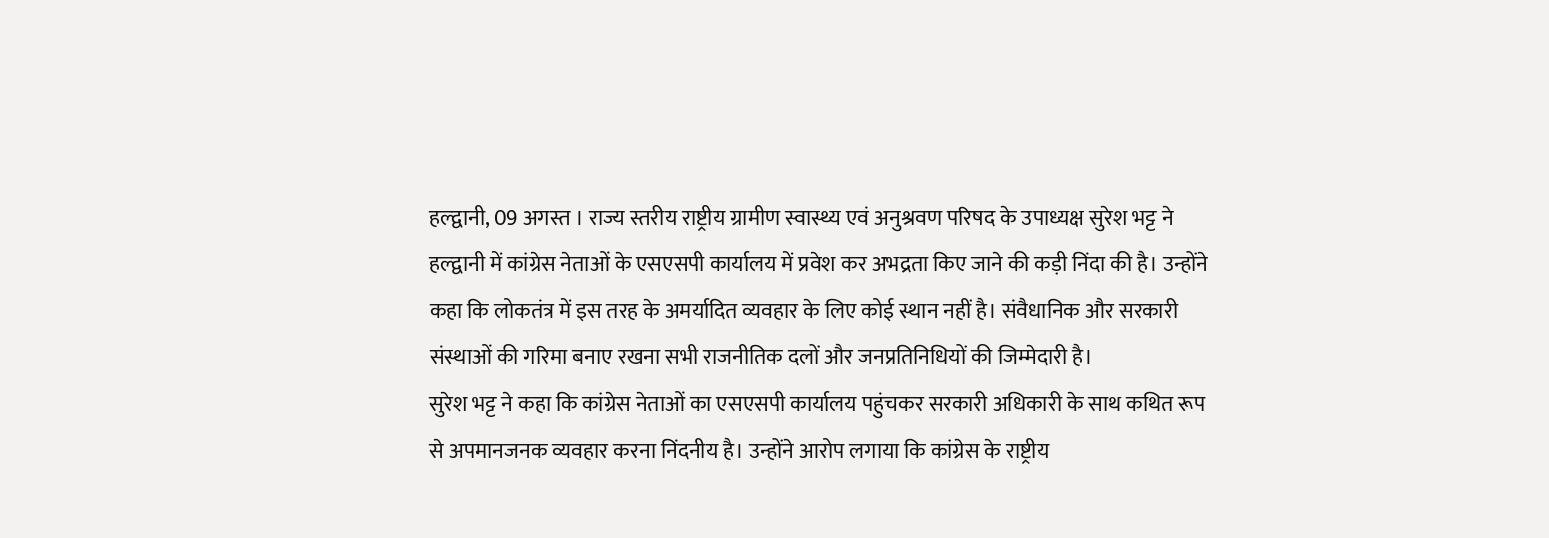हल्द्वानी, 09 अगस्त । राज्य स्तरीय राष्ट्रीय ग्रामीण स्वास्थ्य एवं अनुश्रवण परिषद के उपाध्यक्ष सुरेश भट्ट ने हल्द्वानी में कांग्रेस नेताओं के एसएसपी कार्यालय में प्रवेश कर अभद्रता किए जाने की कड़ी निंदा की है। उन्होंने कहा कि लोकतंत्र में इस तरह के अमर्यादित व्यवहार के लिए कोई स्थान नहीं है। संवैधानिक और सरकारी संस्थाओं की गरिमा बनाए रखना सभी राजनीतिक दलों और जनप्रतिनिधियों की जिम्मेदारी है।
सुरेश भट्ट ने कहा कि कांग्रेस नेताओं का एसएसपी कार्यालय पहुंचकर सरकारी अधिकारी के साथ कथित रूप से अपमानजनक व्यवहार करना निंदनीय है। उन्होंने आरोप लगाया कि कांग्रेस के राष्ट्रीय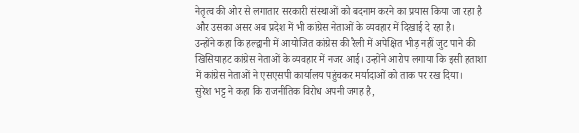नेतृत्व की ओर से लगातार सरकारी संस्थाओं को बदनाम करने का प्रयास किया जा रहा है और उसका असर अब प्रदेश में भी कांग्रेस नेताओं के व्यवहार में दिखाई दे रहा है।
उन्होंने कहा कि हल्द्वानी में आयोजित कांग्रेस की रैली में अपेक्षित भीड़ नहीं जुट पाने की खिसियाहट कांग्रेस नेताओं के व्यवहार में नजर आई। उन्होंने आरोप लगाया कि इसी हताशा में कांग्रेस नेताओं ने एसएसपी कार्यालय पहुंचकर मर्यादाओं को ताक पर रख दिया।
सुरेश भट्ट ने कहा कि राजनीतिक विरोध अपनी जगह है,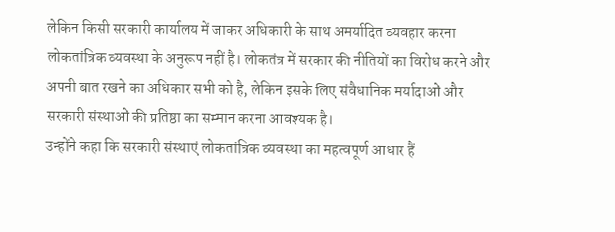लेकिन किसी सरकारी कार्यालय में जाकर अधिकारी के साथ अमर्यादित व्यवहार करना लोकतांत्रिक व्यवस्था के अनुरूप नहीं है। लोकतंत्र में सरकार की नीतियों का विरोध करने और अपनी बात रखने का अधिकार सभी को है, लेकिन इसके लिए संवैधानिक मर्यादाओं और सरकारी संस्थाओं की प्रतिष्ठा का सम्मान करना आवश्यक है।
उन्होंने कहा कि सरकारी संस्थाएं लोकतांत्रिक व्यवस्था का महत्वपूर्ण आधार हैं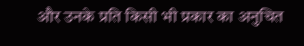और उनके प्रति किसी भी प्रकार का अनुचित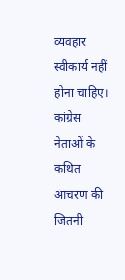व्यवहार स्वीकार्य नहीं होना चाहिए। कांग्रेस नेताओं के कथित आचरण की जितनी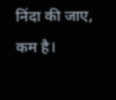निंदा की जाए, कम है।